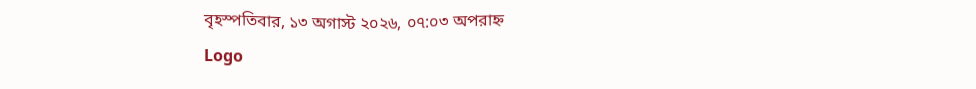বৃহস্পতিবার, ১৩ অগাস্ট ২০২৬, ০৭:০৩ অপরাহ্ন
Logo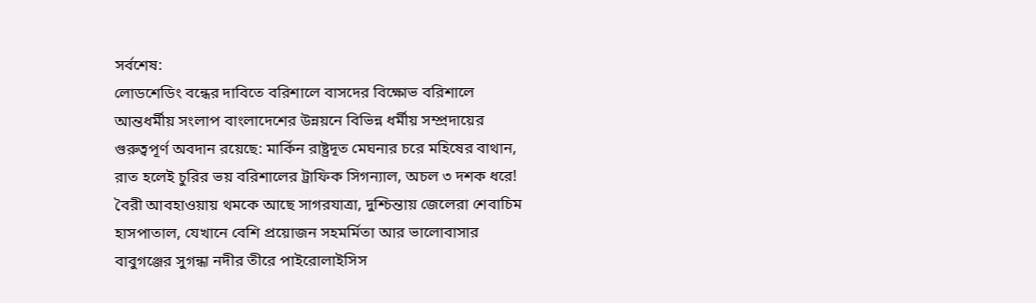সর্বশেষ:
লোডশেডিং বন্ধের দাবিতে বরিশালে বাসদের বিক্ষোভ বরিশালে আন্তধর্মীয় সংলাপ বাংলাদেশের উন্নয়নে বিভিন্ন ধর্মীয় সম্প্রদায়ের গুরুত্বপূর্ণ অবদান রয়েছে: মার্কিন রাষ্ট্রদূত মেঘনার চরে মহিষের বাথান, রাত হলেই চুরির ভয় বরিশালের ট্রাফিক সিগন্যাল, অচল ৩ দশক ধরে! বৈরী আবহাওয়ায় থমকে আছে সাগরযাত্রা, দুশ্চিন্তায় জেলেরা শেবাচিম হাসপাতাল, যেখানে বেশি প্রয়োজন সহমর্মিতা আর ভালোবাসার বাবুগঞ্জের সুগন্ধা নদীর তীরে পাইরোলাইসিস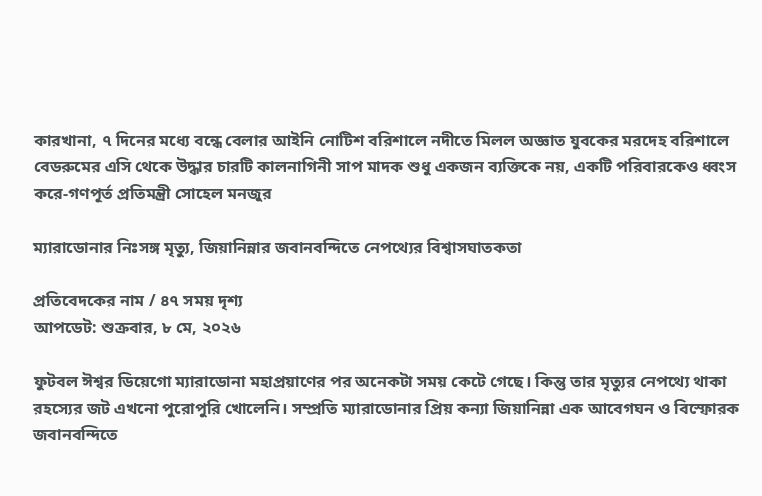কারখানা, ৭ দিনের মধ্যে বন্ধে বেলার আইনি নোটিশ বরিশালে নদীতে মিলল অজ্ঞাত যুবকের মরদেহ বরিশালে বেডরুমের এসি থেকে উদ্ধার চারটি কালনাগিনী সাপ মাদক শুধু একজন ব্যক্তিকে নয়, একটি পরিবারকেও ধ্বংস করে-গণপূর্ত প্রতিমন্ত্রী সোহেল মনজুর

ম্যারাডোনার নিঃসঙ্গ মৃত্যু, জিয়ানিন্নার জবানবন্দিতে নেপথ্যের বিশ্বাসঘাতকতা

প্রতিবেদকের নাম / ৪৭ সময় দৃশ্য
আপডেট: শুক্রবার, ৮ মে, ২০২৬

ফুটবল ঈশ্বর ডিয়েগো ম্যারাডোনা মহাপ্রয়াণের পর অনেকটা সময় কেটে গেছে। কিন্তু তার মৃত্যুর নেপথ্যে থাকা রহস্যের জট এখনো পুরোপুরি খোলেনি। সম্প্রতি ম্যারাডোনার প্রিয় কন্যা জিয়ানিন্না এক আবেগঘন ও বিস্ফোরক জবানবন্দিতে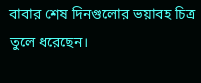বাবার শেষ দিনগুলোর ভয়াবহ চিত্র তুলে ধরেছেন।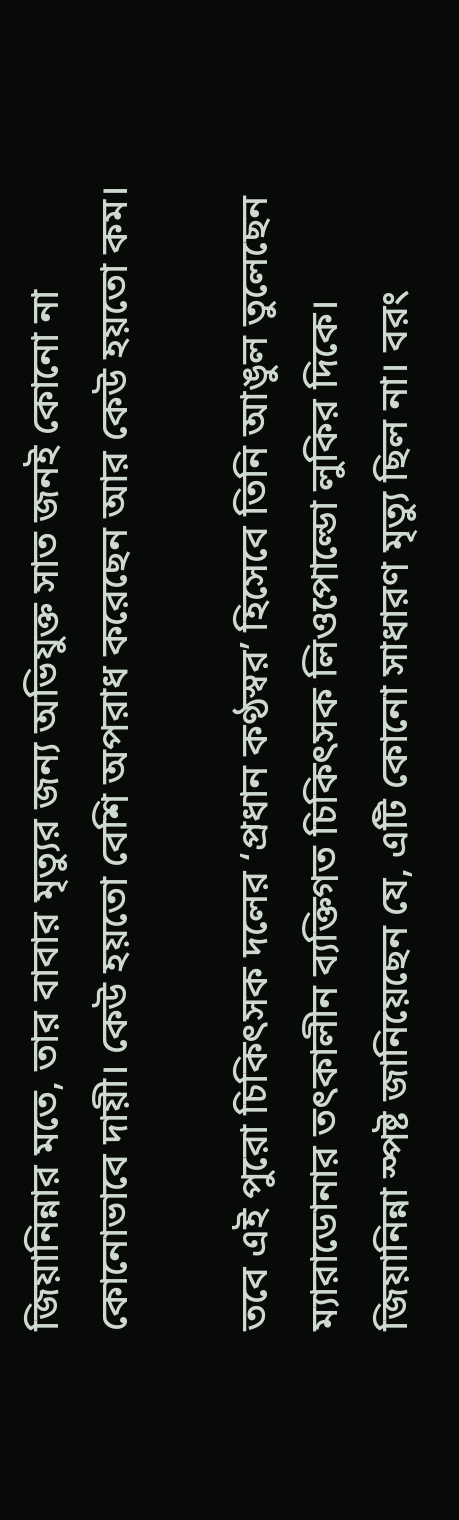জিয়ানিন্নার মতে, তার বাবার মৃত্যুর জন্য অভিযুক্ত সাত জনই কোনো না কোনোভাবে দায়ী। কেউ হয়তো বেশি অপরাধ করেছেন আর কেউ হয়তো কম।

তবে এই পুরো চিকিৎসক দলের ‘প্রধান কণ্ঠস্বর’ হিসেবে তিনি আঙুল তুলেছেন ম্যারাডোনার তৎকালীন ব্যক্তিগত চিকিৎসক লিওপোল্ডো লুকির দিকে। জিয়ানিন্না স্পষ্ট জানিয়েছেন যে, এটি কোনো সাধারণ মৃত্যু ছিল না। বরং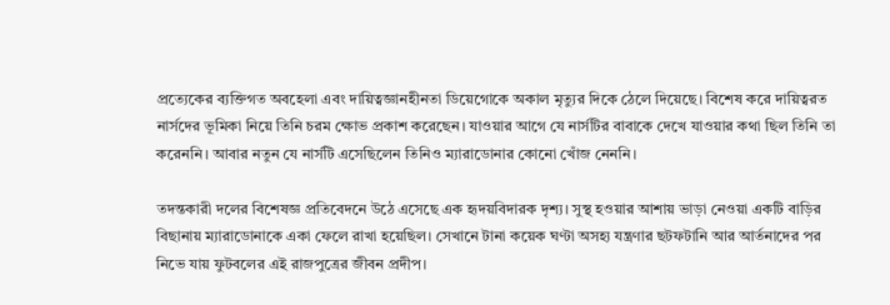প্রত্যেকের ব্যক্তিগত অবহেলা এবং দায়িত্বজ্ঞানহীনতা ডিয়েগোকে অকাল মৃত্যুর দিকে ঠেলে দিয়েছে। বিশেষ করে দায়িত্বরত নার্সদের ভূমিকা নিয়ে তিনি চরম ক্ষোভ প্রকাশ করেছেন। যাওয়ার আগে যে নার্সটির বাবাকে দেখে যাওয়ার কথা ছিল তিনি তা করেননি। আবার নতুন যে নার্সটি এসেছিলেন তিনিও ম্যারাডোনার কোনো খোঁজ নেননি।

তদন্তকারী দলের বিশেষজ্ঞ প্রতিবেদনে উঠে এসেছে এক হৃদয়বিদারক দৃশ্য। সুস্থ হওয়ার আশায় ভাড়া নেওয়া একটি বাড়ির বিছানায় ম্যারাডোনাকে একা ফেলে রাখা হয়েছিল। সেখানে টানা কয়েক ঘণ্টা অসহ্য যন্ত্রণার ছটফটানি আর আর্তনাদের পর নিভে যায় ফুটবলের এই রাজপুত্রের জীবন প্রদীপ।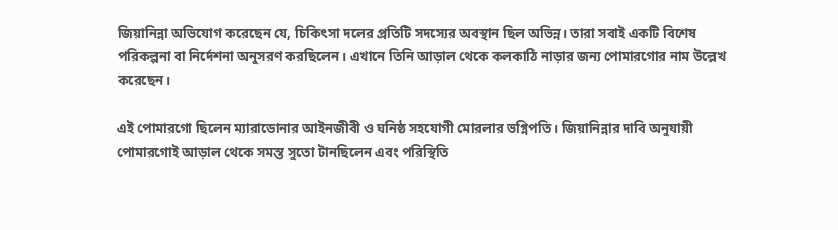জিয়ানিন্না অভিযোগ করেছেন যে, চিকিৎসা দলের প্রতিটি সদস্যের অবস্থান ছিল অভিন্ন। তারা সবাই একটি বিশেষ পরিকল্পনা বা নির্দেশনা অনুসরণ করছিলেন। এখানে তিনি আড়াল থেকে কলকাঠি নাড়ার জন্য পোমারগোর নাম উল্লেখ করেছেন।

এই পোমারগো ছিলেন ম্যারাডোনার আইনজীবী ও ঘনিষ্ঠ সহযোগী মোরলার ভগ্নিপতি। জিয়ানিন্নার দাবি অনুযায়ী পোমারগোই আড়াল থেকে সমস্ত সুতো টানছিলেন এবং পরিস্থিতি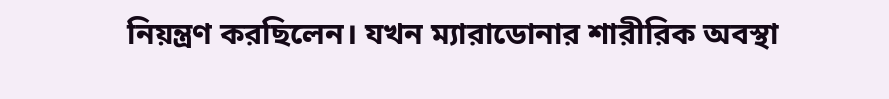নিয়ন্ত্রণ করছিলেন। যখন ম্যারাডোনার শারীরিক অবস্থা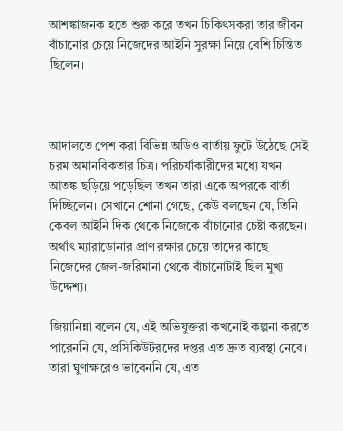আশঙ্কাজনক হতে শুরু করে তখন চিকিৎসকরা তার জীবন বাঁচানোর চেয়ে নিজেদের আইনি সুরক্ষা নিয়ে বেশি চিন্তিত ছিলেন।



আদালতে পেশ করা বিভিন্ন অডিও বার্তায় ফুটে উঠেছে সেই চরম অমানবিকতার চিত্র। পরিচর্যাকারীদের মধ্যে যখন আতঙ্ক ছড়িয়ে পড়েছিল তখন তারা একে অপরকে বার্তা দিচ্ছিলেন। সেখানে শোনা গেছে, কেউ বলছেন যে, তিনি কেবল আইনি দিক থেকে নিজেকে বাঁচানোর চেষ্টা করছেন। অর্থাৎ ম্যারাডোনার প্রাণ রক্ষার চেয়ে তাদের কাছে নিজেদের জেল-জরিমানা থেকে বাঁচানোটাই ছিল মুখ্য উদ্দেশ্য।

জিয়ানিন্না বলেন যে, এই অভিযুক্তরা কখনোই কল্পনা করতে পারেননি যে, প্রসিকিউটরদের দপ্তর এত দ্রুত ব্যবস্থা নেবে। তারা ঘুণাক্ষরেও ভাবেননি যে, এত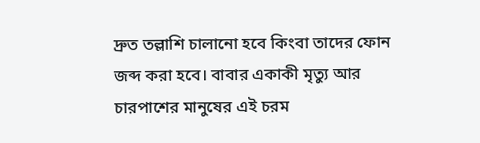দ্রুত তল্লাশি চালানো হবে কিংবা তাদের ফোন জব্দ করা হবে। বাবার একাকী মৃত্যু আর চারপাশের মানুষের এই চরম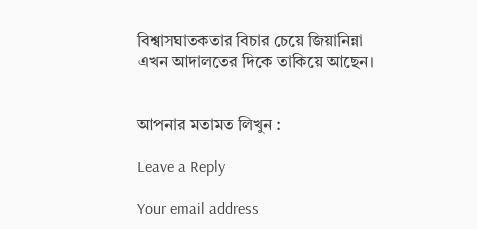বিশ্বাসঘাতকতার বিচার চেয়ে জিয়ানিন্না এখন আদালতের দিকে তাকিয়ে আছেন।


আপনার মতামত লিখুন :

Leave a Reply

Your email address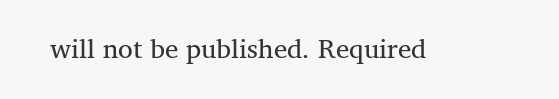will not be published. Required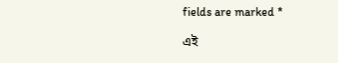fields are marked *

এই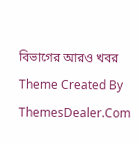বিভাগের আরও খবর
Theme Created By ThemesDealer.Com